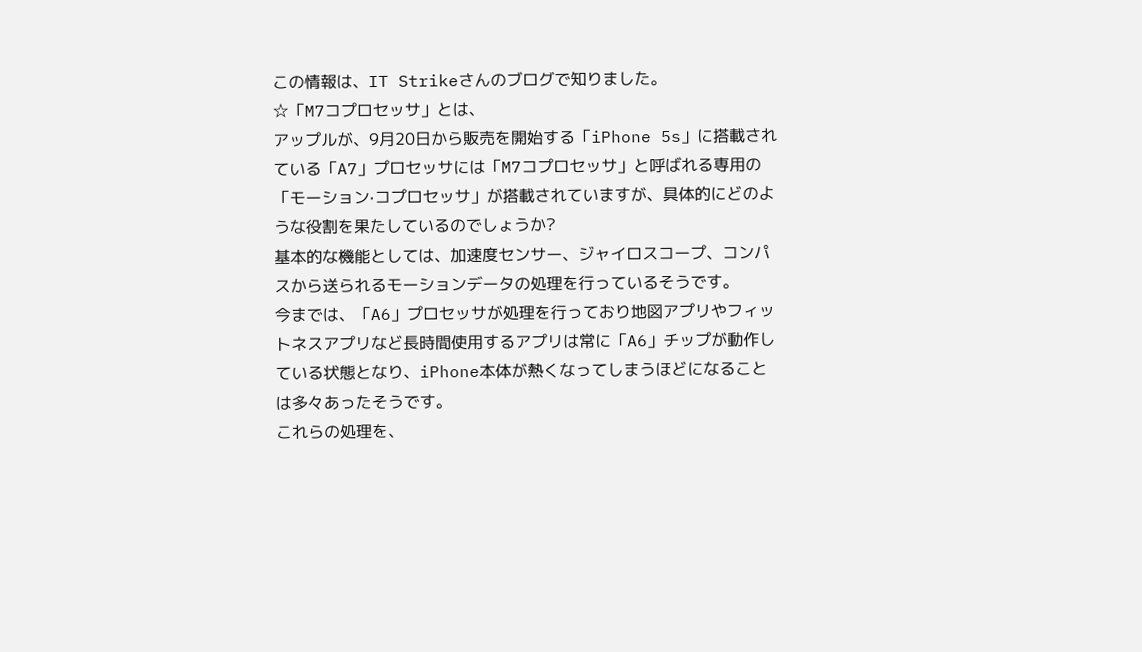この情報は、IT Strikeさんのブログで知りました。
☆「M7コプロセッサ」とは、
アップルが、9月20日から販売を開始する「iPhone 5s」に搭載されている「A7」プロセッサには「M7コプロセッサ」と呼ばれる専用の「モーション·コプロセッサ」が搭載されていますが、具体的にどのような役割を果たしているのでしょうか?
基本的な機能としては、加速度センサー、ジャイロスコープ、コンパスから送られるモーションデータの処理を行っているそうです。
今までは、「A6」プロセッサが処理を行っており地図アプリやフィットネスアプリなど長時間使用するアプリは常に「A6」チップが動作している状態となり、iPhone本体が熱くなってしまうほどになることは多々あったそうです。
これらの処理を、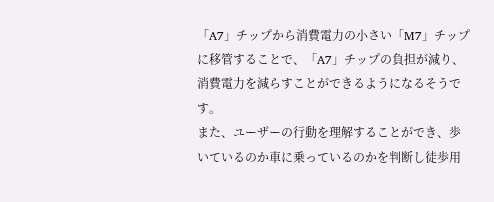「A7」チップから消費電力の小さい「M7」チップに移管することで、「A7」チップの負担が減り、消費電力を減らすことができるようになるそうです。
また、ユーザーの行動を理解することができ、歩いているのか車に乗っているのかを判断し徒歩用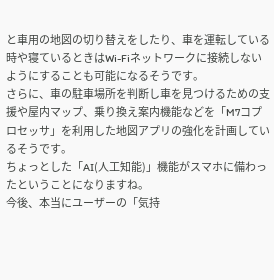と車用の地図の切り替えをしたり、車を運転している時や寝ているときはWi-Fiネットワークに接続しないようにすることも可能になるそうです。
さらに、車の駐車場所を判断し車を見つけるための支援や屋内マップ、乗り換え案内機能などを「M7コプロセッサ」を利用した地図アプリの強化を計画しているそうです。
ちょっとした「AI(人工知能)」機能がスマホに備わったということになりますね。
今後、本当にユーザーの「気持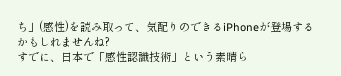ち」(感性)を読み取って、気配りのできるiPhoneが登場するかもしれませんね?
すでに、日本で「感性認識技術」という素晴ら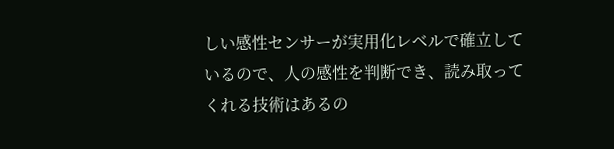しい感性センサーが実用化レベルで確立しているので、人の感性を判断でき、読み取ってくれる技術はあるの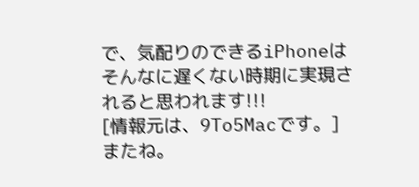で、気配りのできるiPhoneはそんなに遅くない時期に実現されると思われます!!!
[情報元は、9To5Macです。]
またね。